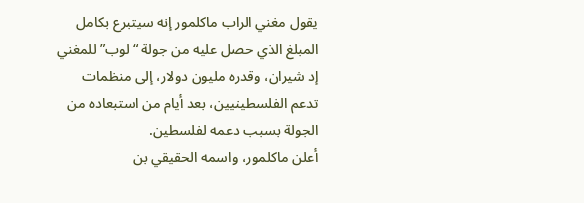يقول مغني الراب ماكلمور إنه سيتبرع بكامل المبلغ الذي حصل عليه من جولة “لوب” للمغني إد شيران، وقدره مليون دولار، إلى منظمات تدعم الفلسطينيين، بعد أيام من استبعاده من الجولة بسبب دعمه لفلسطين.
أعلن ماكلمور، واسمه الحقيقي بن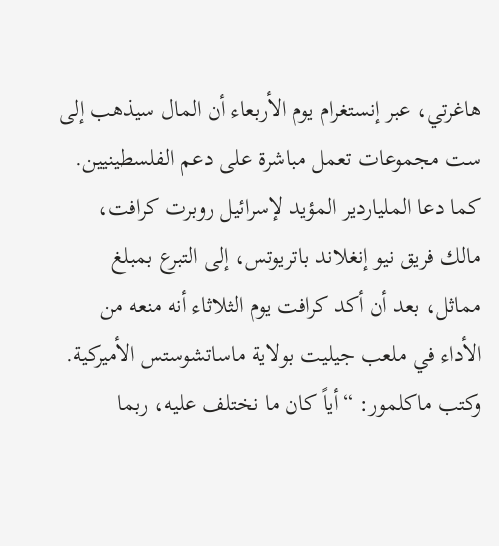هاغرتي، عبر إنستغرام يوم الأربعاء أن المال سيذهب إلى ست مجموعات تعمل مباشرة على دعم الفلسطينيين. كما دعا الملياردير المؤيد لإسرائيل روبرت كرافت، مالك فريق نيو إنغلاند باتريوتس، إلى التبرع بمبلغ مماثل، بعد أن أكد كرافت يوم الثلاثاء أنه منعه من الأداء في ملعب جيليت بولاية ماساتشوستس الأميركية.
وكتب ماكلمور: “أياً كان ما نختلف عليه، ربما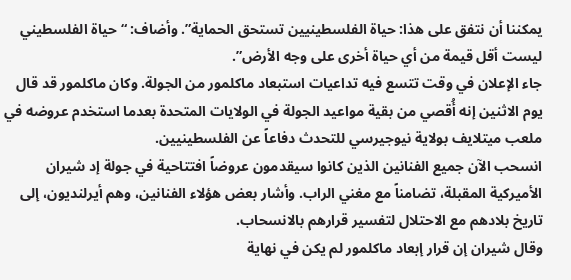يمكننا أن نتفق على هذا: حياة الفلسطينيين تستحق الحماية”. وأضاف: “حياة الفلسطيني ليست أقل قيمة من أي حياة أخرى على وجه الأرض”.
جاء الإعلان في وقت تتسع فيه تداعيات استبعاد ماكلمور من الجولة. وكان ماكلمور قد قال يوم الاثنين إنه أُقصي من بقية مواعيد الجولة في الولايات المتحدة بعدما استخدم عروضه في ملعب ميتلايف بولاية نيوجيرسي للتحدث دفاعاً عن الفلسطينيين.
انسحب الآن جميع الفنانين الذين كانوا سيقدمون عروضاً افتتاحية في جولة إد شيران الأميركية المقبلة، تضامناً مع مغني الراب. وأشار بعض هؤلاء الفنانين، وهم أيرلنديون، إلى تاريخ بلادهم مع الاحتلال لتفسير قرارهم بالانسحاب.
وقال شيران إن قرار إبعاد ماكلمور لم يكن في نهاية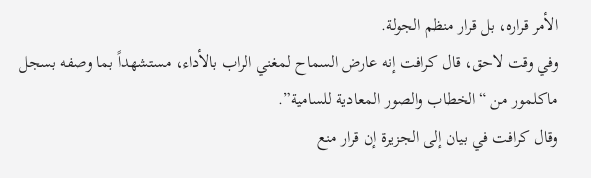الأمر قراره، بل قرار منظم الجولة.
وفي وقت لاحق، قال كرافت إنه عارض السماح لمغني الراب بالأداء، مستشهداً بما وصفه بسجل ماكلمور من “الخطاب والصور المعادية للسامية”.
وقال كرافت في بيان إلى الجزيرة إن قرار منع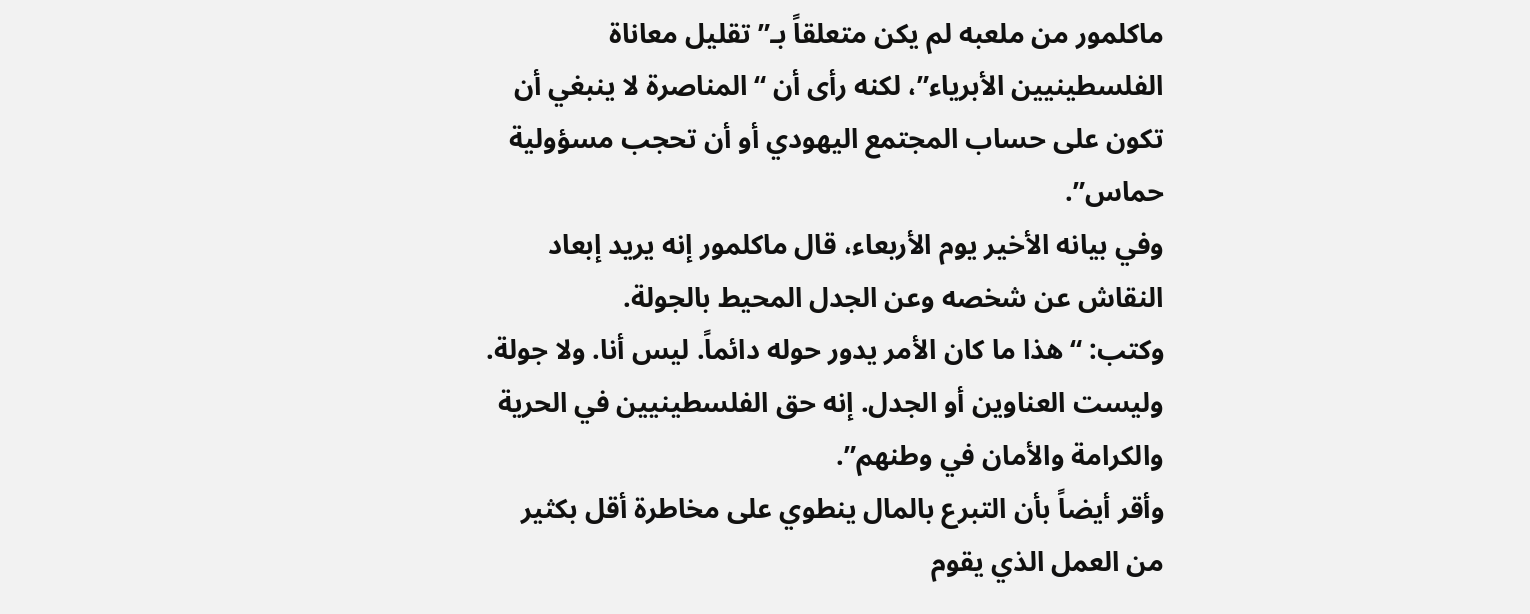ماكلمور من ملعبه لم يكن متعلقاً بـ”تقليل معاناة الفلسطينيين الأبرياء”، لكنه رأى أن “المناصرة لا ينبغي أن تكون على حساب المجتمع اليهودي أو أن تحجب مسؤولية حماس”.
وفي بيانه الأخير يوم الأربعاء، قال ماكلمور إنه يريد إبعاد النقاش عن شخصه وعن الجدل المحيط بالجولة.
وكتب: “هذا ما كان الأمر يدور حوله دائماً. ليس أنا. ولا جولة. وليست العناوين أو الجدل. إنه حق الفلسطينيين في الحرية والكرامة والأمان في وطنهم”.
وأقر أيضاً بأن التبرع بالمال ينطوي على مخاطرة أقل بكثير من العمل الذي يقوم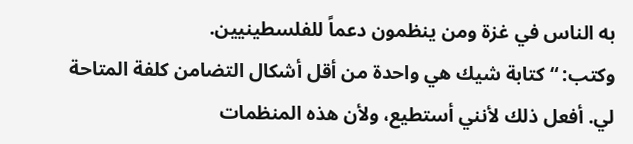به الناس في غزة ومن ينظمون دعماً للفلسطينيين.
وكتب: “كتابة شيك هي واحدة من أقل أشكال التضامن كلفة المتاحة لي. أفعل ذلك لأنني أستطيع، ولأن هذه المنظمات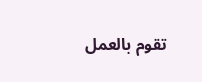تقوم بالعمل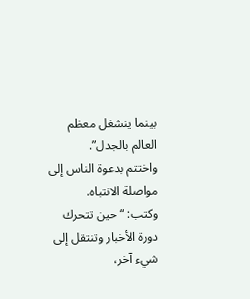بينما ينشغل معظم العالم بالجدل”.
واختتم بدعوة الناس إلى مواصلة الانتباه.
وكتب: “حين تتحرك دورة الأخبار وتنتقل إلى شيء آخر،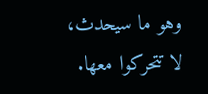وهو ما سيحدث، لا تتحركوا معها.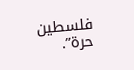فلسطين حرة”.